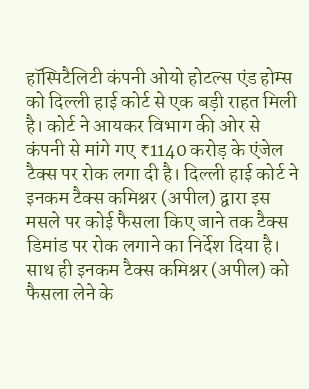हॉस्पिटैलिटी कंपनी ओयो होटल्स एंड होम्स को दिल्ली हाई कोर्ट से एक बड़ी राहत मिली है। कोर्ट ने आयकर विभाग की ओर से कंपनी से मांगे गए ₹1140 करोड़ के एंजेल टैक्स पर रोक लगा दी है। दिल्ली हाई कोर्ट ने इनकम टैक्स कमिश्नर (अपील) द्वारा इस मसले पर कोई फैसला किए जाने तक टैक्स डिमांड पर रोक लगाने का निर्देश दिया है। साथ ही इनकम टैक्स कमिश्नर (अपील) को फैसला लेने के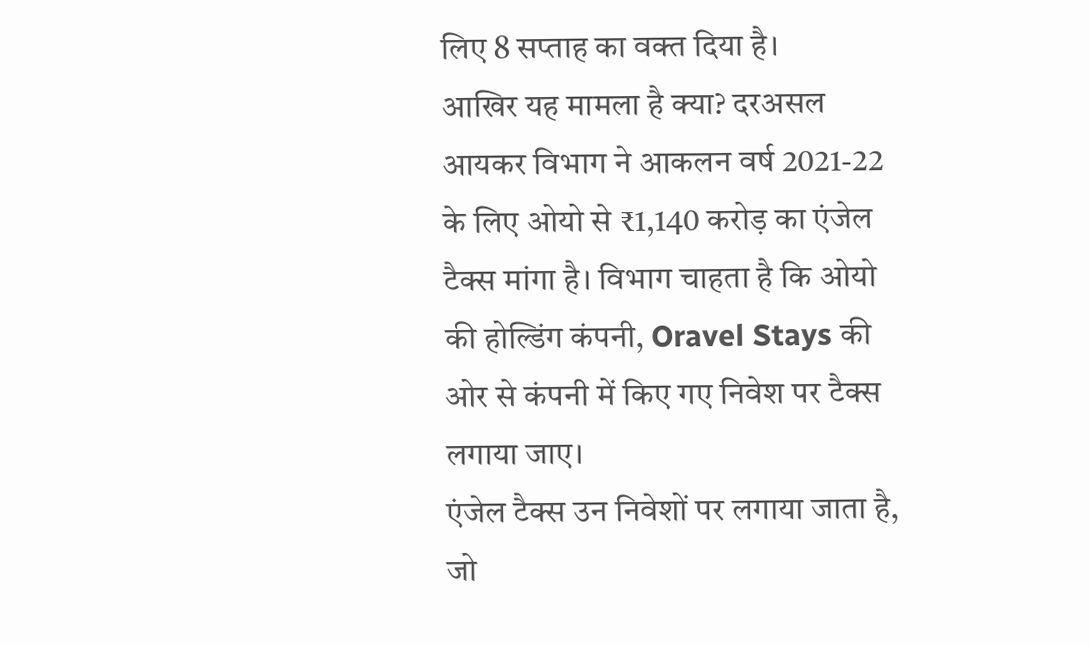लिए 8 सप्ताह का वक्त दिया है।
आखिर यह मामला है क्या? दरअसल आयकर विभाग ने आकलन वर्ष 2021-22 के लिए ओयो से ₹1,140 करोड़ का एंजेल टैक्स मांगा है। विभाग चाहता है कि ओयो की होल्डिंग कंपनी, Oravel Stays की ओर से कंपनी में किए गए निवेश पर टैक्स लगाया जाए।
एंजेल टैक्स उन निवेशों पर लगाया जाता है, जो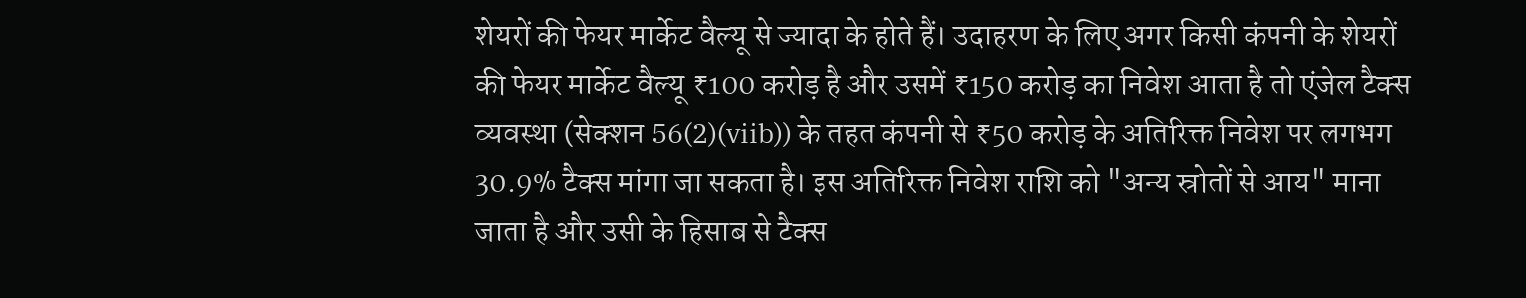शेयरों की फेयर मार्केट वैल्यू से ज्यादा के होते हैं। उदाहरण के लिए अगर किसी कंपनी के शेयरों की फेयर मार्केट वैल्यू ₹100 करोड़ है और उसमें ₹150 करोड़ का निवेश आता है तो एंजेल टैक्स व्यवस्था (सेक्शन 56(2)(viib)) के तहत कंपनी से ₹50 करोड़ के अतिरिक्त निवेश पर लगभग 30.9% टैक्स मांगा जा सकता है। इस अतिरिक्त निवेश राशि को "अन्य स्रोतों से आय" माना जाता है और उसी के हिसाब से टैक्स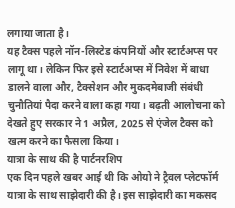लगाया जाता है।
यह टैक्स पहले नॉन-लिस्टेड कंपनियों और स्टार्टअप्स पर लागू था। लेकिन फिर इसे स्टार्टअप्स में निवेश में बाधा डालने वाला और, टैक्सेशन और मुकदमेबाजी संबंधी चुनौतियां पैदा करने वाला कहा गया। बढ़ती आलोचना को देखते हुए सरकार ने 1 अप्रैल, 2025 से एंजेल टैक्स को खत्म करने का फैसला किया।
यात्रा के साथ की है पार्टनरशिप
एक दिन पहले खबर आई थी कि ओयो ने ट्रैवल प्लेटफॉर्म यात्रा के साथ साझेदारी की है। इस साझेदारी का मकसद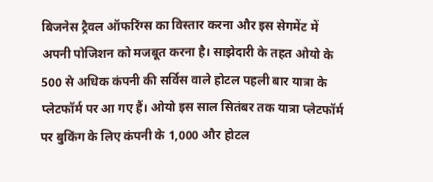बिजनेस ट्रैवल ऑफरिंग्स का विस्तार करना और इस सेगमेंट में अपनी पोजिशन को मजबूत करना है। साझेदारी के तहत ओयो के 500 से अधिक कंपनी की सर्विस वाले होटल पहली बार यात्रा के प्लेटफॉर्म पर आ गए हैं। ओयो इस साल सितंबर तक यात्रा प्लेटफॉर्म पर बुकिंग के लिए कंपनी के 1,000 और होटल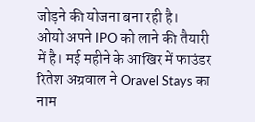जोड़ने की योजना बना रही है।
ओयो अपने IPO को लाने की तैयारी में है। मई महीने के आखिर में फाउंडर रितेश अग्रवाल ने Oravel Stays का नाम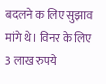बदलने क लिए सुझाव मांगे थे। विनर के लिए 3 लाख रुपये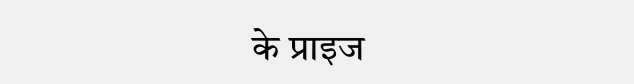के प्राइज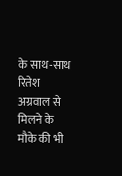के साथ-साथ रितेश अग्रवाल से मिलने के मौके की भी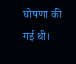घोषणा की गई थी।